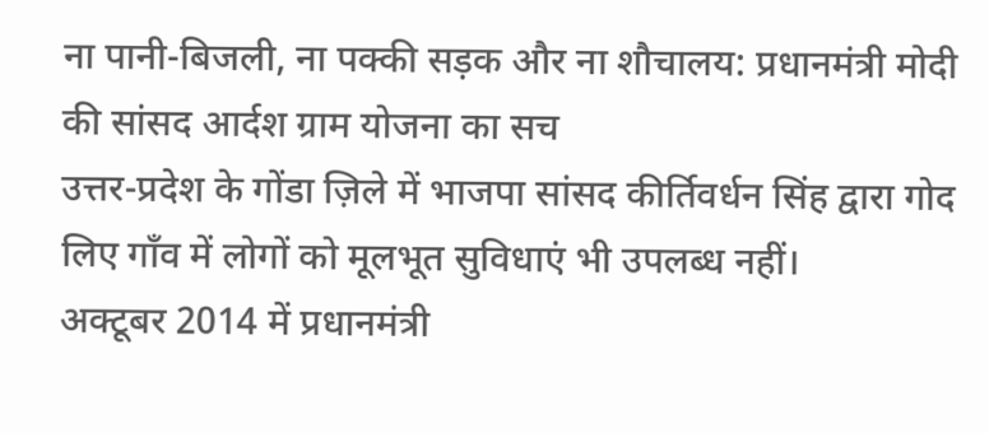ना पानी-बिजली, ना पक्की सड़क और ना शौचालय: प्रधानमंत्री मोदी की सांसद आर्दश ग्राम योजना का सच
उत्तर-प्रदेश के गोंडा ज़िले में भाजपा सांसद कीर्तिवर्धन सिंह द्वारा गोद लिए गाँव में लोगों को मूलभूत सुविधाएं भी उपलब्ध नहीं।
अक्टूबर 2014 में प्रधानमंत्री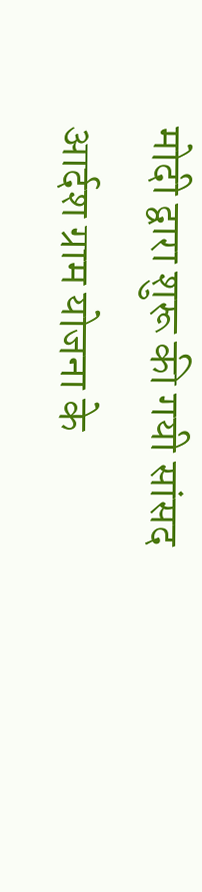मोदी द्वारा शुरू की गयी सांसद आर्दश ग्राम योजना के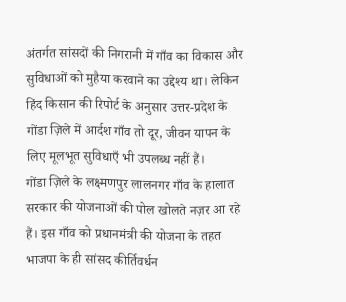अंतर्गत सांसदों की निगरानी में गाँव का विकास और सुविधाओं को मुहैया करवाने का उद्देश्य था। लेकिन हिंद किसान की रिपोर्ट के अनुसार उत्तर-प्रदेश के गोंडा ज़िले में आर्दश गाँव तो दूर, जीवन यापन के लिए मूलभूत सुविधाएँ भी उपलब्ध नहीं हैं।
गोंडा ज़िले के लक्ष्मणपुर लालनगर गाँव के हालात सरकार की योजनाओं की पोल खोलते नज़र आ रहे हैं। इस गाँव को प्रधानमंत्री की योजना के तहत भाजपा के ही सांसद कीर्तिवर्धन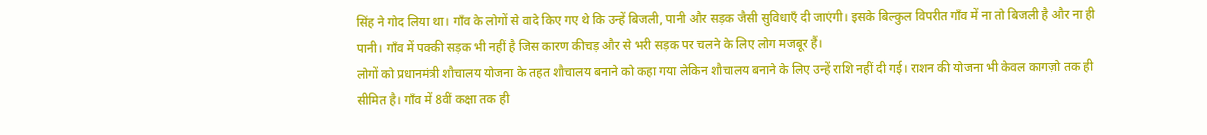सिंह ने गोद लिया था। गाँव के लोगों से वादे किए गए थे कि उन्हें बिजली, पानी और सड़क जैसी सुविधाएँ दी जाएंगी। इसके बिल्कुल विपरीत गाँव में ना तो बिजली है और ना ही पानी। गाँव में पक्की सड़क भी नहीं है जिस कारण कीचड़ और से भरी सड़क पर चलने के लिए लोग मजबूर हैं।
लोगों को प्रधानमंत्री शौचालय योजना के तहत शौचालय बनाने को कहा गया लेकिन शौचालय बनाने के लिए उन्हें राशि नहीं दी गई। राशन की योजना भी केवल कागज़ो तक ही सीमित है। गाँव में 8वीं कक्षा तक ही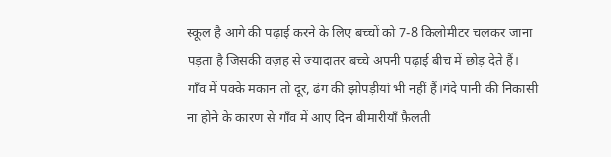स्कूल है आगे की पढ़ाई करने के लिए बच्चों को 7-8 किलोमीटर चलकर जाना पड़ता है जिसकी वज़ह से ज्यादातर बच्चे अपनी पढ़ाई बीच में छोड़ देते हैं।
गाँव में पक्के मकान तो दूर, ढंग की झोपड़ीयां भी नहीं हैं।गंदे पानी की निकासी ना होने के कारण से गाँव में आए दिन बीमारीयाँ फ़ैलती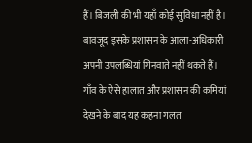हैं। बिजली की भी यहाँ कोई सुविधा नहीं है।
बावजूद इसके प्रशासन के आला-अधिकारी अपनी उपलब्धियां गिनवाते नहीं थकते हैं। गाँव के ऐसे हालात और प्रशासन की कमियां देखने के बाद यह कहना गलत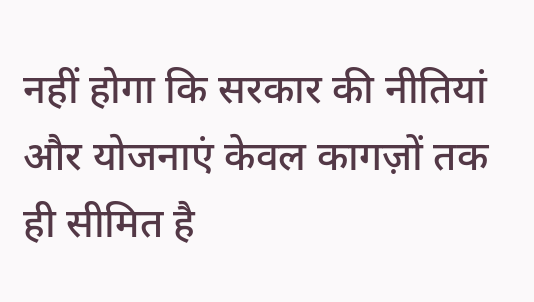नहीं होगा कि सरकार की नीतियां और योजनाएं केवल कागज़ों तक ही सीमित है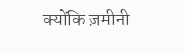क्योंकि ज़मीनी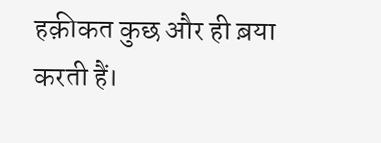हक़ीकत कुछ और ही ब़या करती हैं।